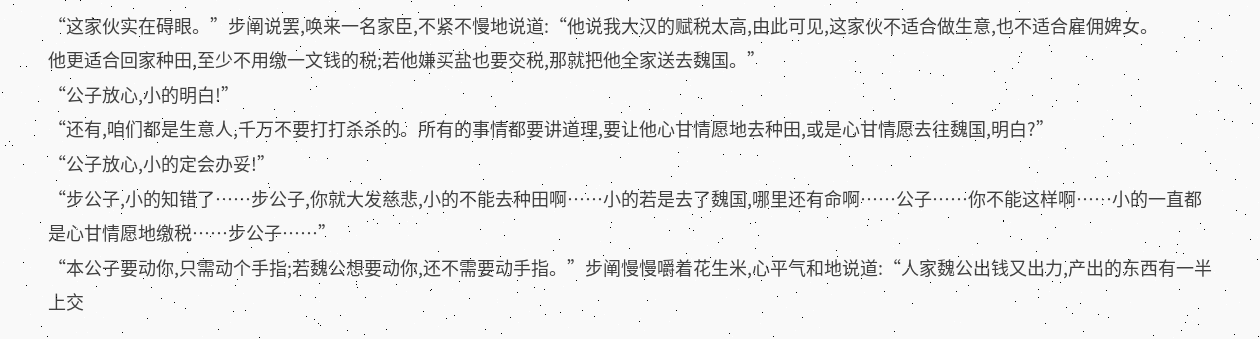“这家伙实在碍眼。”步阐说罢,唤来一名家臣,不紧不慢地说道:“他说我大汉的赋税太高,由此可见,这家伙不适合做生意,也不适合雇佣婢女。
他更适合回家种田,至少不用缴一文钱的税;若他嫌买盐也要交税,那就把他全家送去魏国。”
“公子放心,小的明白!”
“还有,咱们都是生意人,千万不要打打杀杀的。所有的事情都要讲道理,要让他心甘情愿地去种田,或是心甘情愿去往魏国,明白?”
“公子放心,小的定会办妥!”
“步公子,小的知错了……步公子,你就大发慈悲,小的不能去种田啊……小的若是去了魏国,哪里还有命啊……公子……你不能这样啊……小的一直都是心甘情愿地缴税……步公子……”
“本公子要动你,只需动个手指;若魏公想要动你,还不需要动手指。”步阐慢慢嚼着花生米,心平气和地说道:“人家魏公出钱又出力,产出的东西有一半上交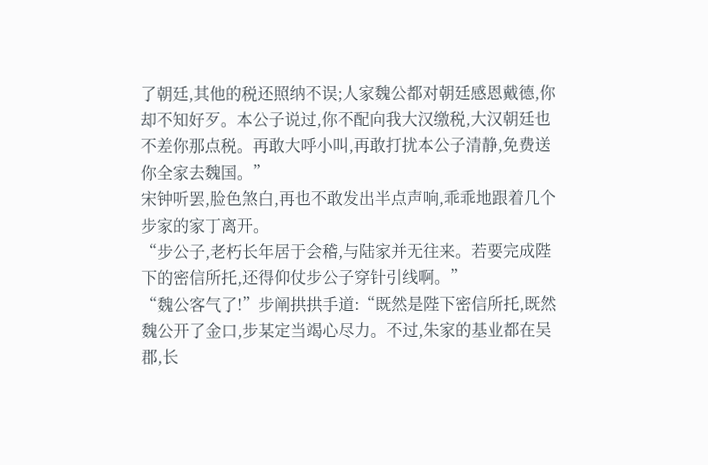了朝廷,其他的税还照纳不误;人家魏公都对朝廷感恩戴德,你却不知好歹。本公子说过,你不配向我大汉缴税,大汉朝廷也不差你那点税。再敢大呼小叫,再敢打扰本公子清静,免费送你全家去魏国。”
宋钟听罢,脸色煞白,再也不敢发出半点声响,乖乖地跟着几个步家的家丁离开。
“步公子,老朽长年居于会稽,与陆家并无往来。若要完成陛下的密信所托,还得仰仗步公子穿针引线啊。”
“魏公客气了!”步阐拱拱手道:“既然是陛下密信所托,既然魏公开了金口,步某定当竭心尽力。不过,朱家的基业都在吴郡,长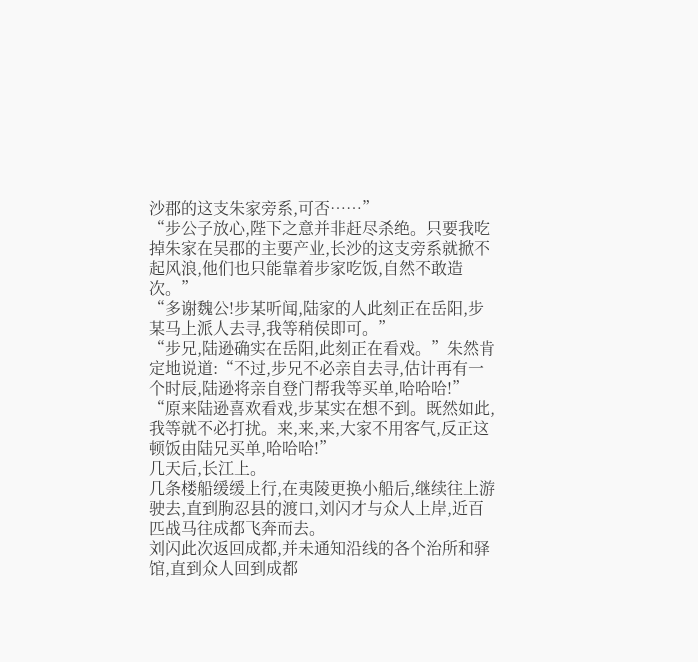沙郡的这支朱家旁系,可否……”
“步公子放心,陛下之意并非赶尽杀绝。只要我吃掉朱家在吴郡的主要产业,长沙的这支旁系就掀不起风浪,他们也只能靠着步家吃饭,自然不敢造次。”
“多谢魏公!步某听闻,陆家的人此刻正在岳阳,步某马上派人去寻,我等稍侯即可。”
“步兄,陆逊确实在岳阳,此刻正在看戏。”朱然肯定地说道:“不过,步兄不必亲自去寻,估计再有一个时辰,陆逊将亲自登门帮我等买单,哈哈哈!”
“原来陆逊喜欢看戏,步某实在想不到。既然如此,我等就不必打扰。来,来,来,大家不用客气,反正这顿饭由陆兄买单,哈哈哈!”
几天后,长江上。
几条楼船缓缓上行,在夷陵更换小船后,继续往上游驶去,直到朐忍县的渡口,刘闪才与众人上岸,近百匹战马往成都飞奔而去。
刘闪此次返回成都,并未通知沿线的各个治所和驿馆,直到众人回到成都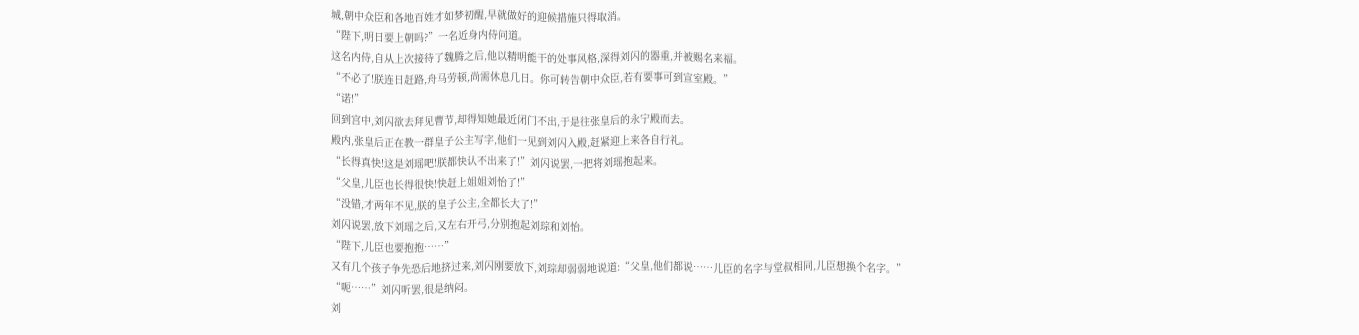城,朝中众臣和各地百姓才如梦初醒,早就做好的迎候措施只得取消。
“陛下,明日要上朝吗?”一名近身内侍问道。
这名内侍,自从上次接待了魏腾之后,他以精明能干的处事风格,深得刘闪的器重,并被赐名来福。
“不必了!朕连日赶路,舟马劳顿,尚需休息几日。你可转告朝中众臣,若有要事可到宣室殿。”
“诺!”
回到宫中,刘闪欲去拜见曹节,却得知她最近闭门不出,于是往张皇后的永宁殿而去。
殿内,张皇后正在教一群皇子公主写字,他们一见到刘闪入殿,赶紧迎上来各自行礼。
“长得真快!这是刘瑶吧!朕都快认不出来了!”刘闪说罢,一把将刘瑶抱起来。
“父皇,儿臣也长得很快!快赶上姐姐刘怡了!”
“没错,才两年不见,朕的皇子公主,全都长大了!”
刘闪说罢,放下刘瑶之后,又左右开弓,分别抱起刘琮和刘怡。
“陛下,儿臣也要抱抱……”
又有几个孩子争先恐后地挤过来,刘闪刚要放下,刘琮却弱弱地说道:“父皇,他们都说……儿臣的名字与堂叔相同,儿臣想换个名字。”
“呃……”刘闪听罢,很是纳闷。
刘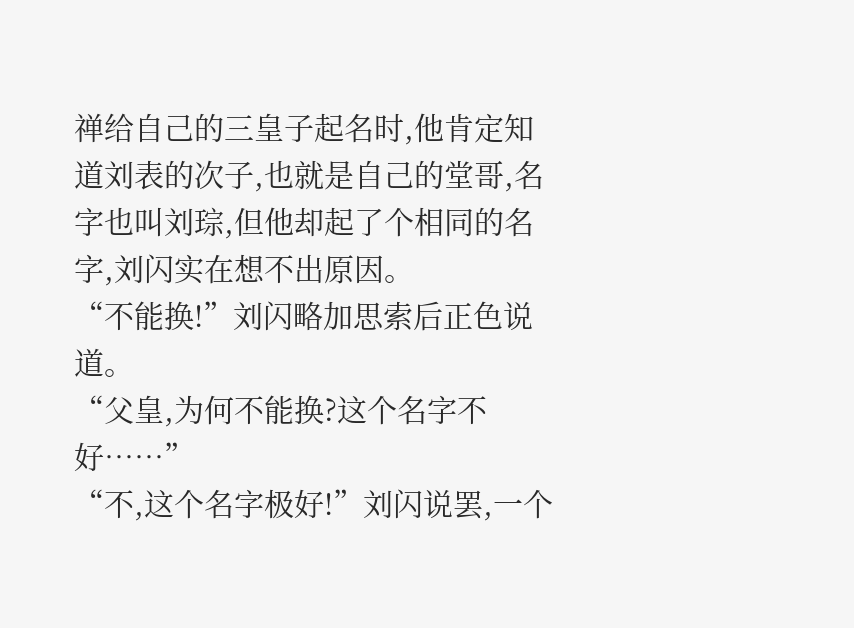禅给自己的三皇子起名时,他肯定知道刘表的次子,也就是自己的堂哥,名字也叫刘琮,但他却起了个相同的名字,刘闪实在想不出原因。
“不能换!”刘闪略加思索后正色说道。
“父皇,为何不能换?这个名字不好……”
“不,这个名字极好!”刘闪说罢,一个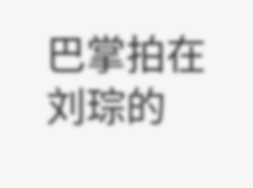巴掌拍在刘琮的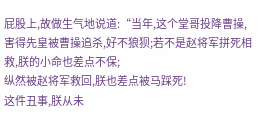屁股上,故做生气地说道:“当年,这个堂哥投降曹操,害得先皇被曹操追杀,好不狼狈;若不是赵将军拼死相救,朕的小命也差点不保;
纵然被赵将军救回,朕也差点被马踩死!
这件丑事,朕从未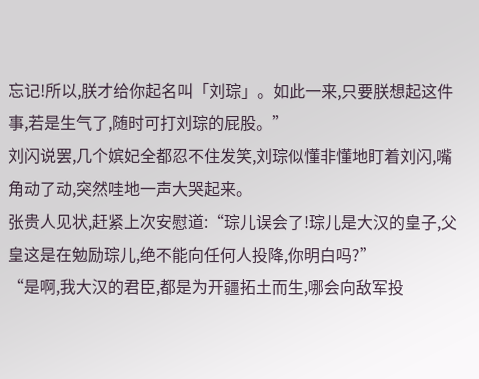忘记!所以,朕才给你起名叫「刘琮」。如此一来,只要朕想起这件事,若是生气了,随时可打刘琮的屁股。”
刘闪说罢,几个嫔妃全都忍不住发笑,刘琮似懂非懂地盯着刘闪,嘴角动了动,突然哇地一声大哭起来。
张贵人见状,赶紧上次安慰道:“琮儿误会了!琮儿是大汉的皇子,父皇这是在勉励琮儿,绝不能向任何人投降,你明白吗?”
“是啊,我大汉的君臣,都是为开疆拓土而生,哪会向敌军投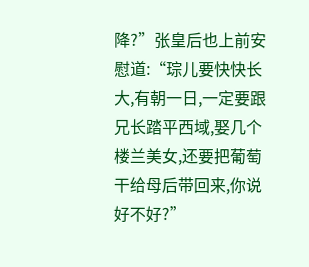降?”张皇后也上前安慰道:“琮儿要快快长大,有朝一日,一定要跟兄长踏平西域,娶几个楼兰美女,还要把葡萄干给母后带回来,你说好不好?”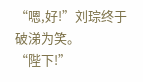“嗯,好!”刘琮终于破涕为笑。
“陛下!”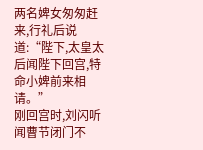两名婢女匆匆赶来,行礼后说道:“陛下,太皇太后闻陛下回宫,特命小婢前来相请。”
刚回宫时,刘闪听闻曹节闭门不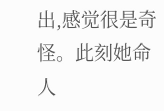出,感觉很是奇怪。此刻她命人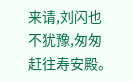来请,刘闪也不犹豫,匆匆赶往寿安殿。